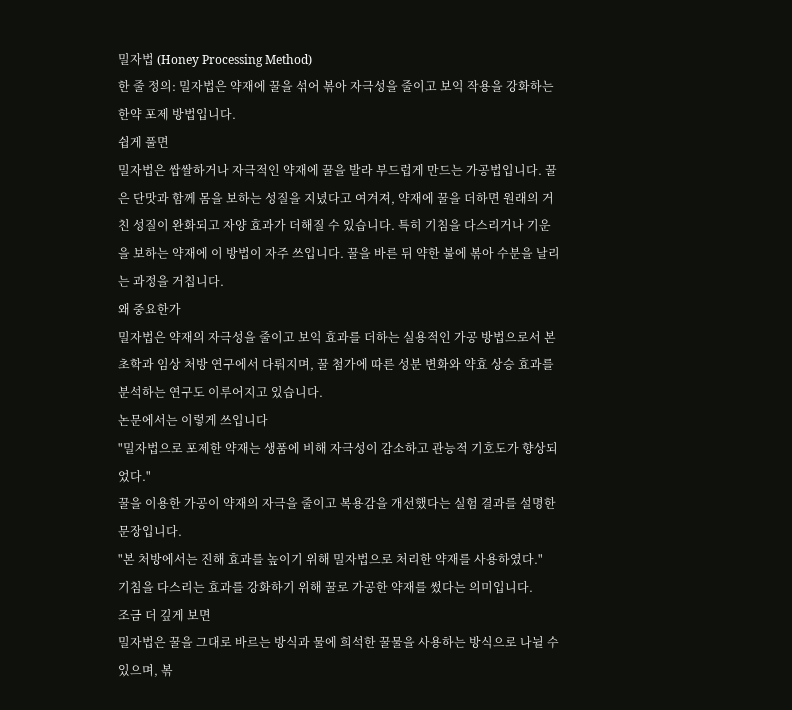밀자법 (Honey Processing Method)
한 줄 정의: 밀자법은 약재에 꿀을 섞어 볶아 자극성을 줄이고 보익 작용을 강화하는 한약 포제 방법입니다.
쉽게 풀면
밀자법은 쌉쌀하거나 자극적인 약재에 꿀을 발라 부드럽게 만드는 가공법입니다. 꿀은 단맛과 함께 몸을 보하는 성질을 지녔다고 여겨져, 약재에 꿀을 더하면 원래의 거친 성질이 완화되고 자양 효과가 더해질 수 있습니다. 특히 기침을 다스리거나 기운을 보하는 약재에 이 방법이 자주 쓰입니다. 꿀을 바른 뒤 약한 불에 볶아 수분을 날리는 과정을 거칩니다.
왜 중요한가
밀자법은 약재의 자극성을 줄이고 보익 효과를 더하는 실용적인 가공 방법으로서 본초학과 임상 처방 연구에서 다뤄지며, 꿀 첨가에 따른 성분 변화와 약효 상승 효과를 분석하는 연구도 이루어지고 있습니다.
논문에서는 이렇게 쓰입니다
"밀자법으로 포제한 약재는 생품에 비해 자극성이 감소하고 관능적 기호도가 향상되었다."
꿀을 이용한 가공이 약재의 자극을 줄이고 복용감을 개선했다는 실험 결과를 설명한 문장입니다.
"본 처방에서는 진해 효과를 높이기 위해 밀자법으로 처리한 약재를 사용하였다."
기침을 다스리는 효과를 강화하기 위해 꿀로 가공한 약재를 썼다는 의미입니다.
조금 더 깊게 보면
밀자법은 꿀을 그대로 바르는 방식과 물에 희석한 꿀물을 사용하는 방식으로 나뉠 수 있으며, 볶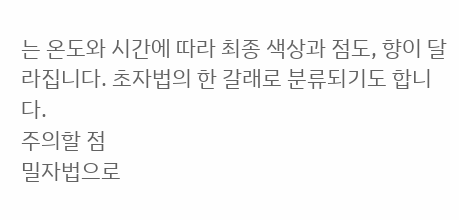는 온도와 시간에 따라 최종 색상과 점도, 향이 달라집니다. 초자법의 한 갈래로 분류되기도 합니다.
주의할 점
밀자법으로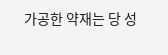가공한 약재는 당 성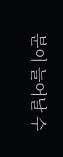분이 늘어날 수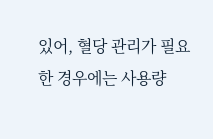있어, 혈당 관리가 필요한 경우에는 사용량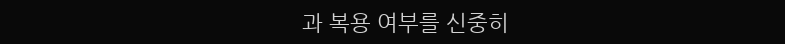과 복용 여부를 신중히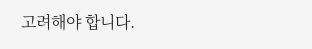고려해야 합니다.